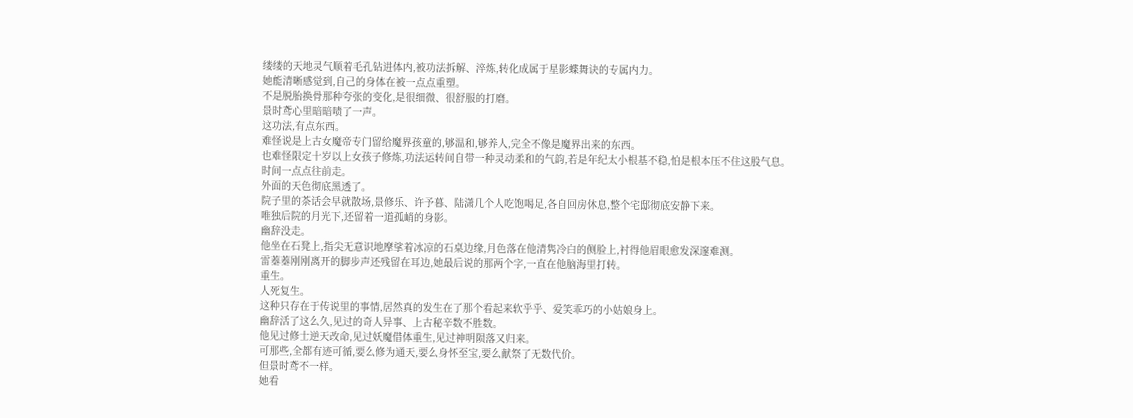缕缕的天地灵气顺着毛孔钻进体内,被功法拆解、淬炼,转化成属于星影蝶舞诀的专属内力。
她能清晰感觉到,自己的身体在被一点点重塑。
不是脱胎换骨那种夸张的变化,是很细微、很舒服的打磨。
景时鸢心里暗暗啧了一声。
这功法,有点东西。
难怪说是上古女魔帝专门留给魔界孩童的,够温和,够养人,完全不像是魔界出来的东西。
也难怪限定十岁以上女孩子修炼,功法运转间自带一种灵动柔和的气韵,若是年纪太小根基不稳,怕是根本压不住这股气息。
时间一点点往前走。
外面的天色彻底黑透了。
院子里的茶话会早就散场,景修乐、许予暮、陆潇几个人吃饱喝足,各自回房休息,整个宅邸彻底安静下来。
唯独后院的月光下,还留着一道孤峭的身影。
幽辞没走。
他坐在石凳上,指尖无意识地摩挲着冰凉的石桌边缘,月色落在他清隽冷白的侧脸上,衬得他眉眼愈发深邃难测。
雷蓁蓁刚刚离开的脚步声还残留在耳边,她最后说的那两个字,一直在他脑海里打转。
重生。
人死复生。
这种只存在于传说里的事情,居然真的发生在了那个看起来软乎乎、爱笑乖巧的小姑娘身上。
幽辞活了这么久,见过的奇人异事、上古秘辛数不胜数。
他见过修士逆天改命,见过妖魔借体重生,见过神明陨落又归来。
可那些,全都有迹可循,要么修为通天,要么身怀至宝,要么献祭了无数代价。
但景时鸢不一样。
她看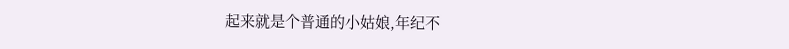起来就是个普通的小姑娘,年纪不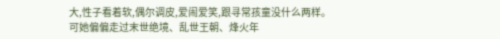大,性子看着软,偶尔调皮,爱闹爱笑,跟寻常孩童没什么两样。
可她偏偏走过末世绝境、乱世王朝、烽火年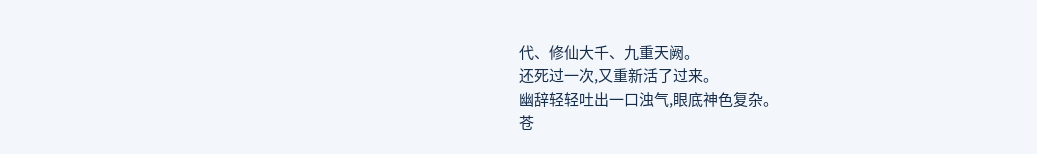代、修仙大千、九重天阙。
还死过一次,又重新活了过来。
幽辞轻轻吐出一口浊气,眼底神色复杂。
苍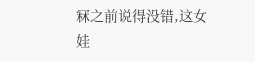冧之前说得没错,这女娃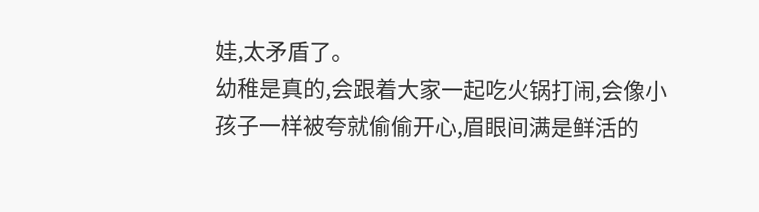娃,太矛盾了。
幼稚是真的,会跟着大家一起吃火锅打闹,会像小孩子一样被夸就偷偷开心,眉眼间满是鲜活的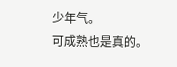少年气。
可成熟也是真的。